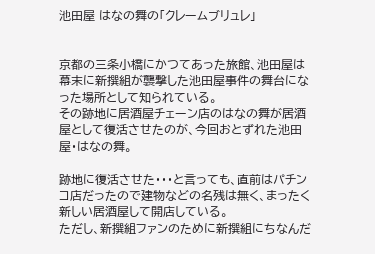池田屋 はなの舞の「クレームブリュレ」


京都の三条小橋にかつてあった旅館、池田屋は幕末に新撰組が襲撃した池田屋事件の舞台になった場所として知られている。
その跡地に居酒屋チェーン店のはなの舞が居酒屋として復活させたのが、今回おとずれた池田屋・はなの舞。

跡地に復活させた・・・と言っても、直前はパチンコ店だったので建物などの名残は無く、まったく新しい居酒屋して開店している。
ただし、新撰組ファンのために新撰組にちなんだ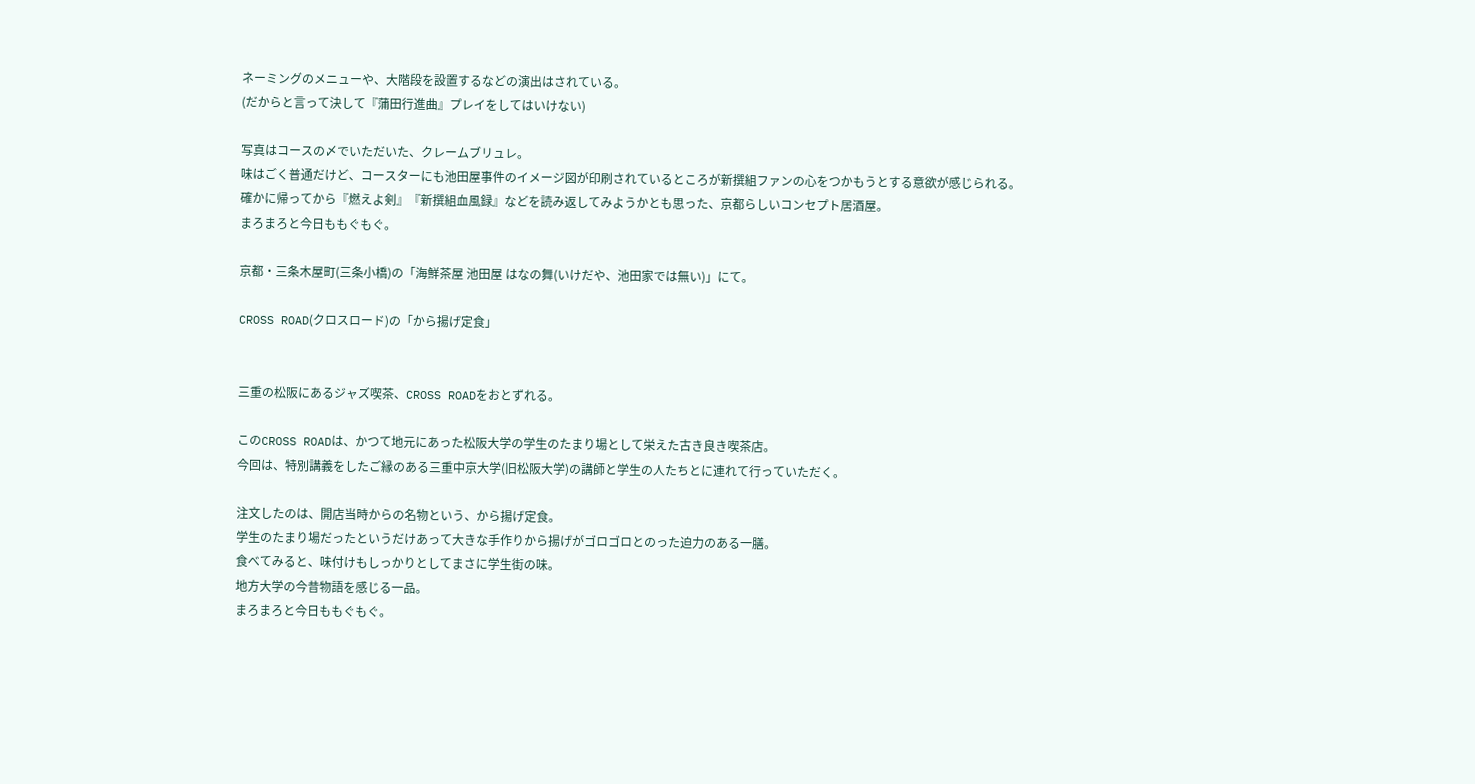ネーミングのメニューや、大階段を設置するなどの演出はされている。
(だからと言って決して『蒲田行進曲』プレイをしてはいけない)

写真はコースの〆でいただいた、クレームブリュレ。
味はごく普通だけど、コースターにも池田屋事件のイメージ図が印刷されているところが新撰組ファンの心をつかもうとする意欲が感じられる。
確かに帰ってから『燃えよ剣』『新撰組血風録』などを読み返してみようかとも思った、京都らしいコンセプト居酒屋。
まろまろと今日ももぐもぐ。

京都・三条木屋町(三条小橋)の「海鮮茶屋 池田屋 はなの舞(いけだや、池田家では無い)」にて。

CROSS ROAD(クロスロード)の「から揚げ定食」


三重の松阪にあるジャズ喫茶、CROSS ROADをおとずれる。

このCROSS ROADは、かつて地元にあった松阪大学の学生のたまり場として栄えた古き良き喫茶店。
今回は、特別講義をしたご縁のある三重中京大学(旧松阪大学)の講師と学生の人たちとに連れて行っていただく。

注文したのは、開店当時からの名物という、から揚げ定食。
学生のたまり場だったというだけあって大きな手作りから揚げがゴロゴロとのった迫力のある一膳。
食べてみると、味付けもしっかりとしてまさに学生街の味。
地方大学の今昔物語を感じる一品。
まろまろと今日ももぐもぐ。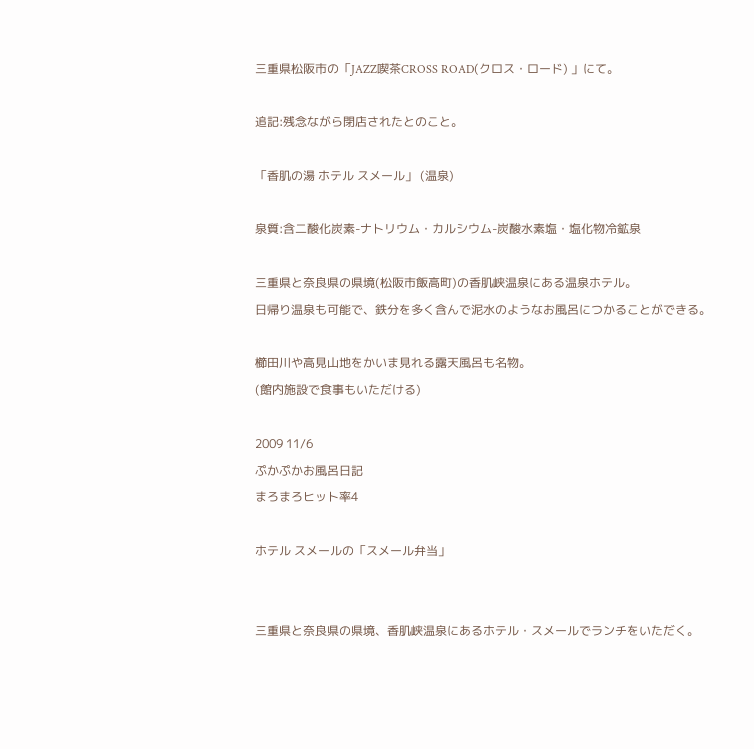三重県松阪市の「JAZZ喫茶CROSS ROAD(クロス・ロード) 」にて。

追記:残念ながら閉店されたとのこと。

「香肌の湯 ホテル スメール」 (温泉)

泉質:含二酸化炭素-ナトリウム・カルシウム-炭酸水素塩・塩化物冷鉱泉

三重県と奈良県の県境(松阪市飯高町)の香肌峡温泉にある温泉ホテル。
日帰り温泉も可能で、鉄分を多く含んで泥水のようなお風呂につかることができる。

櫛田川や高見山地をかいま見れる露天風呂も名物。
(館内施設で食事もいただける)

2009 11/6
ぷかぷかお風呂日記
まろまろヒット率4

ホテル スメールの「スメール弁当」


三重県と奈良県の県境、香肌峡温泉にあるホテル・スメールでランチをいただく。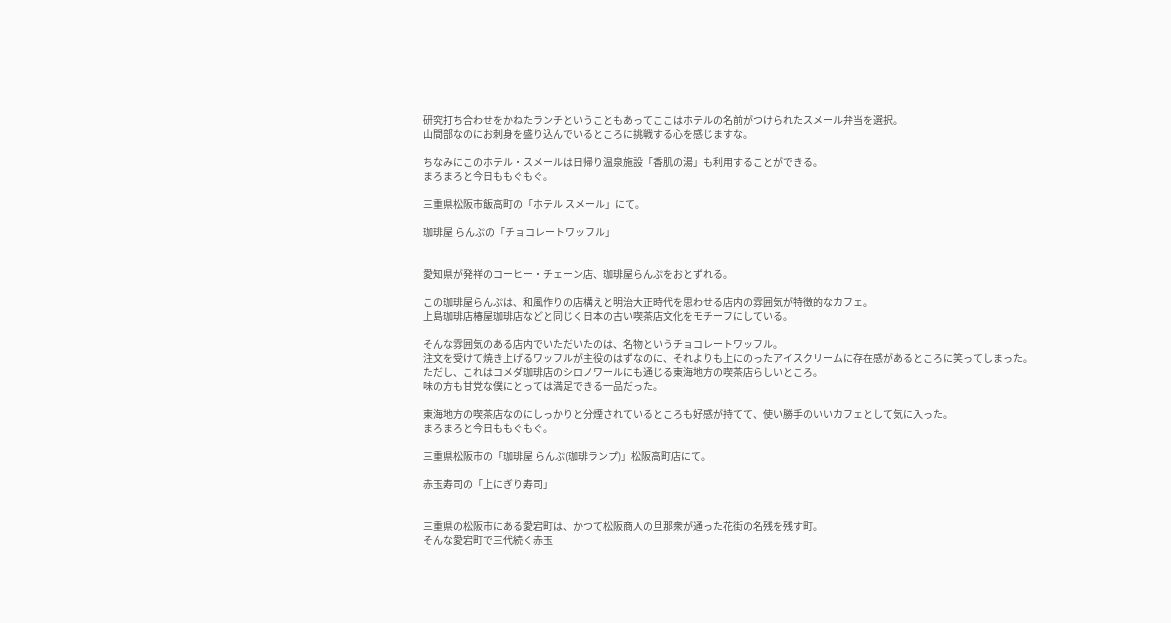研究打ち合わせをかねたランチということもあってここはホテルの名前がつけられたスメール弁当を選択。
山間部なのにお刺身を盛り込んでいるところに挑戦する心を感じますな。

ちなみにこのホテル・スメールは日帰り温泉施設「香肌の湯」も利用することができる。
まろまろと今日ももぐもぐ。

三重県松阪市飯高町の「ホテル スメール」にて。

珈琲屋 らんぷの「チョコレートワッフル」


愛知県が発祥のコーヒー・チェーン店、珈琲屋らんぷをおとずれる。

この珈琲屋らんぷは、和風作りの店構えと明治大正時代を思わせる店内の雰囲気が特徴的なカフェ。
上島珈琲店椿屋珈琲店などと同じく日本の古い喫茶店文化をモチーフにしている。

そんな雰囲気のある店内でいただいたのは、名物というチョコレートワッフル。
注文を受けて焼き上げるワッフルが主役のはずなのに、それよりも上にのったアイスクリームに存在感があるところに笑ってしまった。
ただし、これはコメダ珈琲店のシロノワールにも通じる東海地方の喫茶店らしいところ。
味の方も甘党な僕にとっては満足できる一品だった。

東海地方の喫茶店なのにしっかりと分煙されているところも好感が持てて、使い勝手のいいカフェとして気に入った。
まろまろと今日ももぐもぐ。

三重県松阪市の「珈琲屋 らんぷ(珈琲ランプ)」松阪高町店にて。

赤玉寿司の「上にぎり寿司」


三重県の松阪市にある愛宕町は、かつて松阪商人の旦那衆が通った花街の名残を残す町。
そんな愛宕町で三代続く赤玉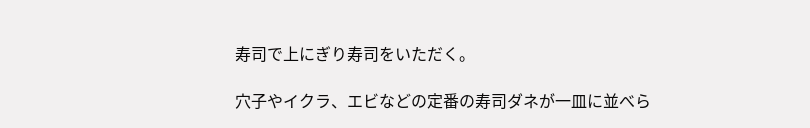寿司で上にぎり寿司をいただく。

穴子やイクラ、エビなどの定番の寿司ダネが一皿に並べら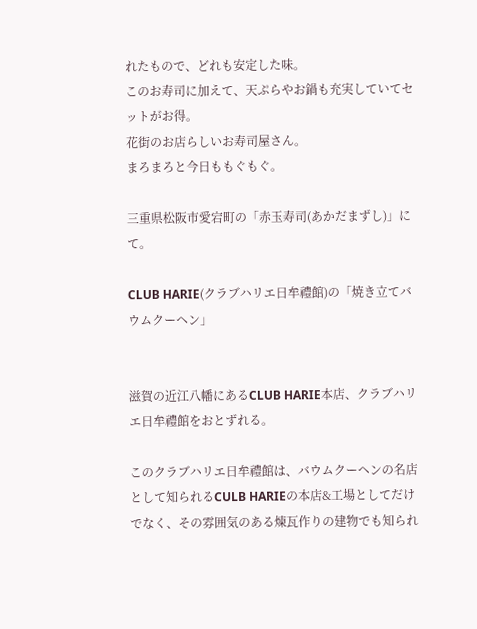れたもので、どれも安定した味。
このお寿司に加えて、天ぷらやお鍋も充実していてセットがお得。
花街のお店らしいお寿司屋さん。
まろまろと今日ももぐもぐ。

三重県松阪市愛宕町の「赤玉寿司(あかだまずし)」にて。

CLUB HARIE(クラブハリエ日牟禮館)の「焼き立てバウムクーヘン」


滋賀の近江八幡にあるCLUB HARIE本店、クラブハリエ日牟禮館をおとずれる。

このクラブハリエ日牟禮館は、バウムクーヘンの名店として知られるCULB HARIEの本店&工場としてだけでなく、その雰囲気のある煉瓦作りの建物でも知られ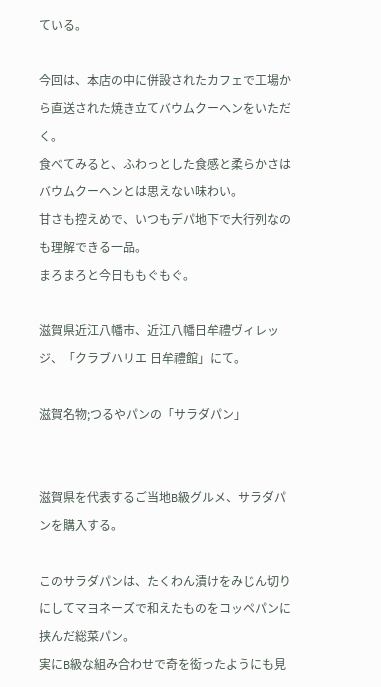ている。

今回は、本店の中に併設されたカフェで工場から直送された焼き立てバウムクーヘンをいただく。
食べてみると、ふわっとした食感と柔らかさはバウムクーヘンとは思えない味わい。
甘さも控えめで、いつもデパ地下で大行列なのも理解できる一品。
まろまろと今日ももぐもぐ。

滋賀県近江八幡市、近江八幡日牟禮ヴィレッジ、「クラブハリエ 日牟禮館」にて。

滋賀名物;つるやパンの「サラダパン」


滋賀県を代表するご当地B級グルメ、サラダパンを購入する。

このサラダパンは、たくわん漬けをみじん切りにしてマヨネーズで和えたものをコッペパンに挟んだ総菜パン。
実にB級な組み合わせで奇を衒ったようにも見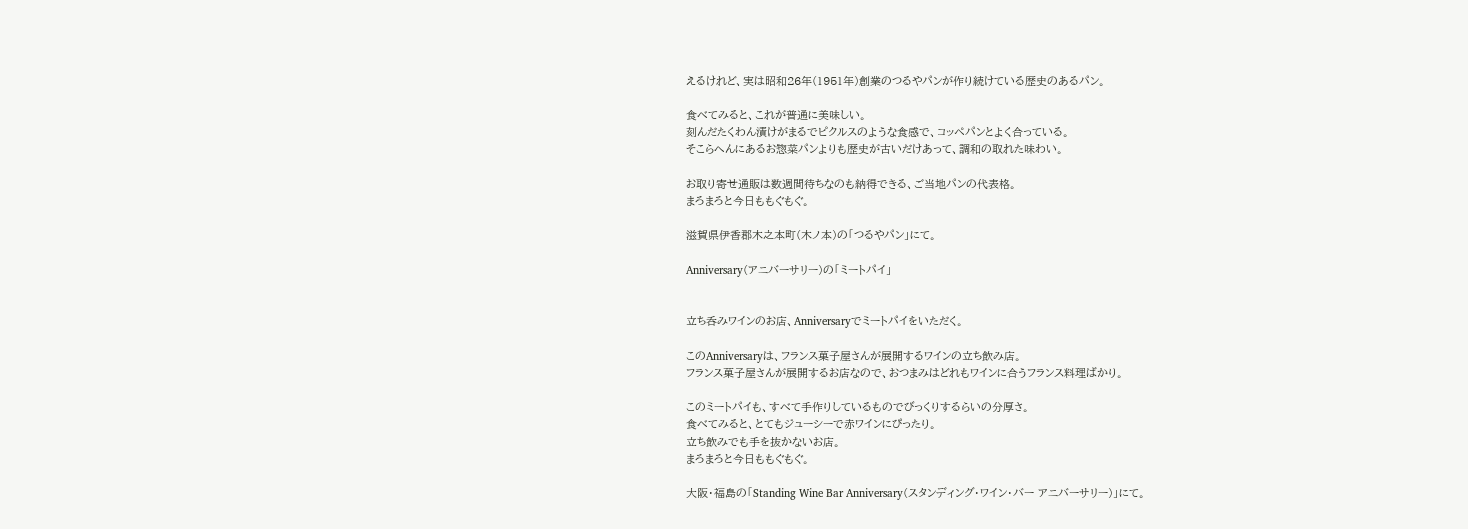えるけれど、実は昭和26年(1951年)創業のつるやパンが作り続けている歴史のあるパン。

食べてみると、これが普通に美味しい。
刻んだたくわん漬けがまるでピクルスのような食感で、コッペパンとよく合っている。
そこらへんにあるお惣菜パンよりも歴史が古いだけあって、調和の取れた味わい。

お取り寄せ通販は数週間待ちなのも納得できる、ご当地パンの代表格。
まろまろと今日ももぐもぐ。

滋賀県伊香郡木之本町(木ノ本)の「つるやパン」にて。

Anniversary(アニバーサリー)の「ミートパイ」


立ち呑みワインのお店、Anniversaryでミートパイをいただく。

このAnniversaryは、フランス菓子屋さんが展開するワインの立ち飲み店。
フランス菓子屋さんが展開するお店なので、おつまみはどれもワインに合うフランス料理ばかり。

このミートパイも、すべて手作りしているものでびっくりするらいの分厚さ。
食べてみると、とてもジューシーで赤ワインにぴったり。
立ち飲みでも手を抜かないお店。
まろまろと今日ももぐもぐ。

大阪・福島の「Standing Wine Bar Anniversary(スタンディング・ワイン・バー アニバーサリー)」にて。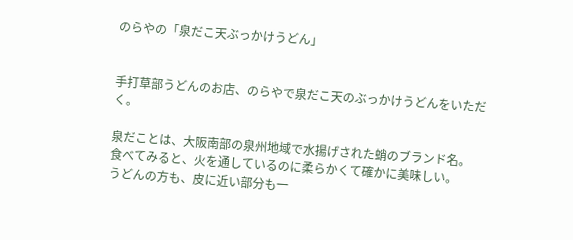のらやの「泉だこ天ぶっかけうどん」


手打草部うどんのお店、のらやで泉だこ天のぶっかけうどんをいただく。

泉だことは、大阪南部の泉州地域で水揚げされた蛸のブランド名。
食べてみると、火を通しているのに柔らかくて確かに美味しい。
うどんの方も、皮に近い部分も一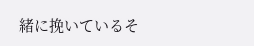緒に挽いているそ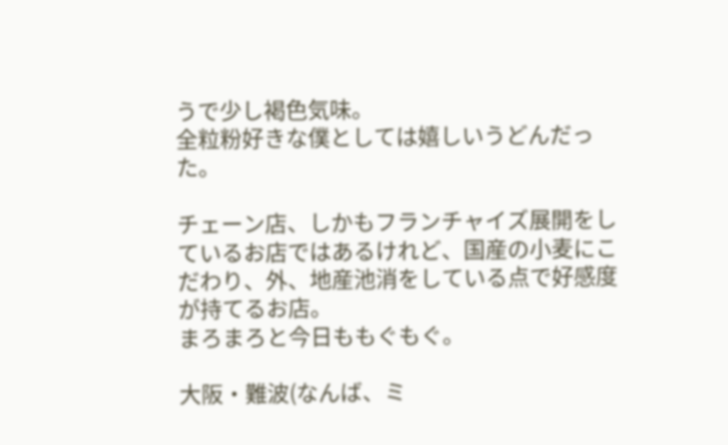うで少し褐色気味。
全粒粉好きな僕としては嬉しいうどんだった。

チェーン店、しかもフランチャイズ展開をしているお店ではあるけれど、国産の小麦にこだわり、外、地産池消をしている点で好感度が持てるお店。
まろまろと今日ももぐもぐ。

大阪・難波(なんば、ミ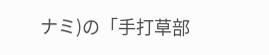ナミ)の「手打草部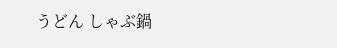うどん しゃぶ鍋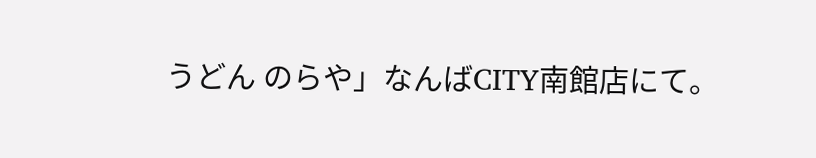うどん のらや」なんばCITY南館店にて。